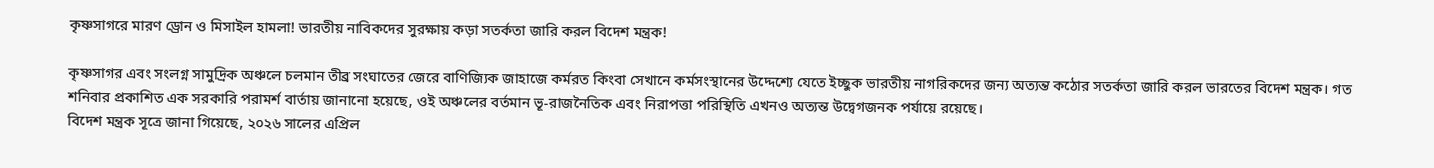কৃষ্ণসাগরে মারণ ড্রোন ও মিসাইল হামলা! ভারতীয় নাবিকদের সুরক্ষায় কড়া সতর্কতা জারি করল বিদেশ মন্ত্রক!

কৃষ্ণসাগর এবং সংলগ্ন সামুদ্রিক অঞ্চলে চলমান তীব্র সংঘাতের জেরে বাণিজ্যিক জাহাজে কর্মরত কিংবা সেখানে কর্মসংস্থানের উদ্দেশ্যে যেতে ইচ্ছুক ভারতীয় নাগরিকদের জন্য অত্যন্ত কঠোর সতর্কতা জারি করল ভারতের বিদেশ মন্ত্রক। গত শনিবার প্রকাশিত এক সরকারি পরামর্শ বার্তায় জানানো হয়েছে, ওই অঞ্চলের বর্তমান ভূ-রাজনৈতিক এবং নিরাপত্তা পরিস্থিতি এখনও অত্যন্ত উদ্বেগজনক পর্যায়ে রয়েছে।
বিদেশ মন্ত্রক সূত্রে জানা গিয়েছে, ২০২৬ সালের এপ্রিল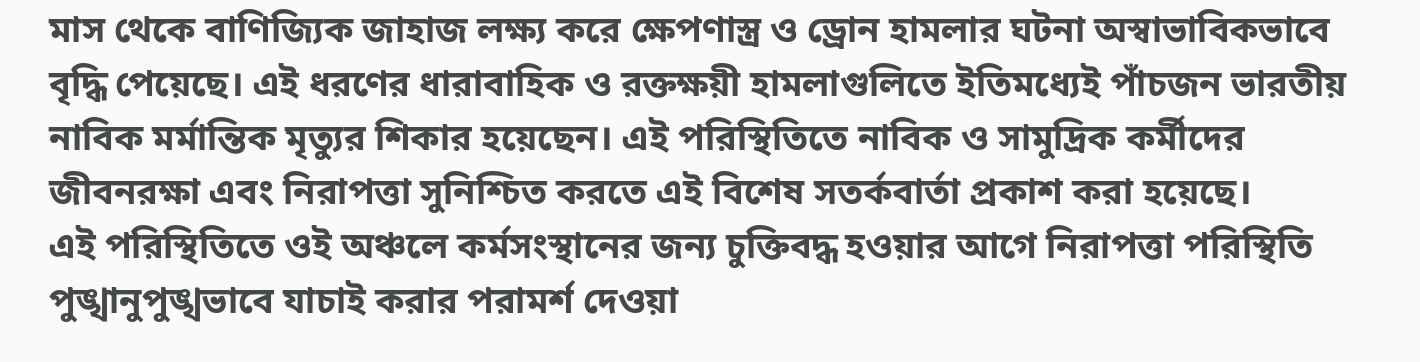মাস থেকে বাণিজ্যিক জাহাজ লক্ষ্য করে ক্ষেপণাস্ত্র ও ড্রোন হামলার ঘটনা অস্বাভাবিকভাবে বৃদ্ধি পেয়েছে। এই ধরণের ধারাবাহিক ও রক্তক্ষয়ী হামলাগুলিতে ইতিমধ্যেই পাঁচজন ভারতীয় নাবিক মর্মান্তিক মৃত্যুর শিকার হয়েছেন। এই পরিস্থিতিতে নাবিক ও সামুদ্রিক কর্মীদের জীবনরক্ষা এবং নিরাপত্তা সুনিশ্চিত করতে এই বিশেষ সতর্কবার্তা প্রকাশ করা হয়েছে।
এই পরিস্থিতিতে ওই অঞ্চলে কর্মসংস্থানের জন্য চুক্তিবদ্ধ হওয়ার আগে নিরাপত্তা পরিস্থিতি পুঙ্খানুপুঙ্খভাবে যাচাই করার পরামর্শ দেওয়া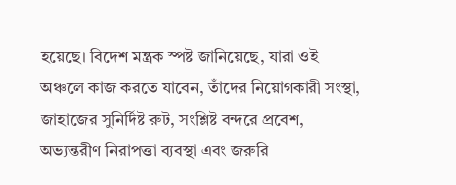হয়েছে। বিদেশ মন্ত্রক স্পষ্ট জানিয়েছে, যারা ওই অঞ্চলে কাজ করতে যাবেন, তাঁদের নিয়োগকারী সংস্থা, জাহাজের সুনির্দিষ্ট রুট, সংশ্লিষ্ট বন্দরে প্রবেশ, অভ্যন্তরীণ নিরাপত্তা ব্যবস্থা এবং জরুরি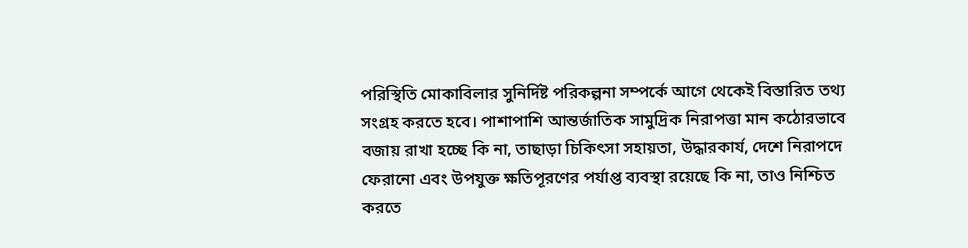পরিস্থিতি মোকাবিলার সুনির্দিষ্ট পরিকল্পনা সম্পর্কে আগে থেকেই বিস্তারিত তথ্য সংগ্রহ করতে হবে। পাশাপাশি আন্তর্জাতিক সামুদ্রিক নিরাপত্তা মান কঠোরভাবে বজায় রাখা হচ্ছে কি না, তাছাড়া চিকিৎসা সহায়তা, উদ্ধারকার্য, দেশে নিরাপদে ফেরানো এবং উপযুক্ত ক্ষতিপূরণের পর্যাপ্ত ব্যবস্থা রয়েছে কি না, তাও নিশ্চিত করতে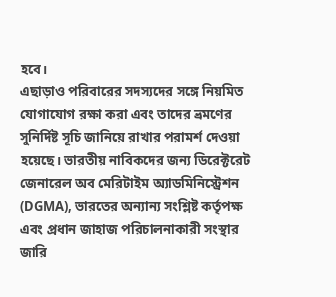হবে।
এছাড়াও পরিবারের সদস্যদের সঙ্গে নিয়মিত যোগাযোগ রক্ষা করা এবং তাদের ভ্রমণের সুনির্দিষ্ট সূচি জানিয়ে রাখার পরামর্শ দেওয়া হয়েছে। ভারতীয় নাবিকদের জন্য ডিরেক্টরেট জেনারেল অব মেরিটাইম অ্যাডমিনিস্ট্রেশন (DGMA), ভারতের অন্যান্য সংশ্লিষ্ট কর্তৃপক্ষ এবং প্রধান জাহাজ পরিচালনাকারী সংস্থার জারি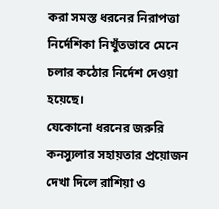করা সমস্ত ধরনের নিরাপত্তা নির্দেশিকা নিখুঁতভাবে মেনে চলার কঠোর নির্দেশ দেওয়া হয়েছে।
যেকোনো ধরনের জরুরি কনস্যুলার সহায়তার প্রয়োজন দেখা দিলে রাশিয়া ও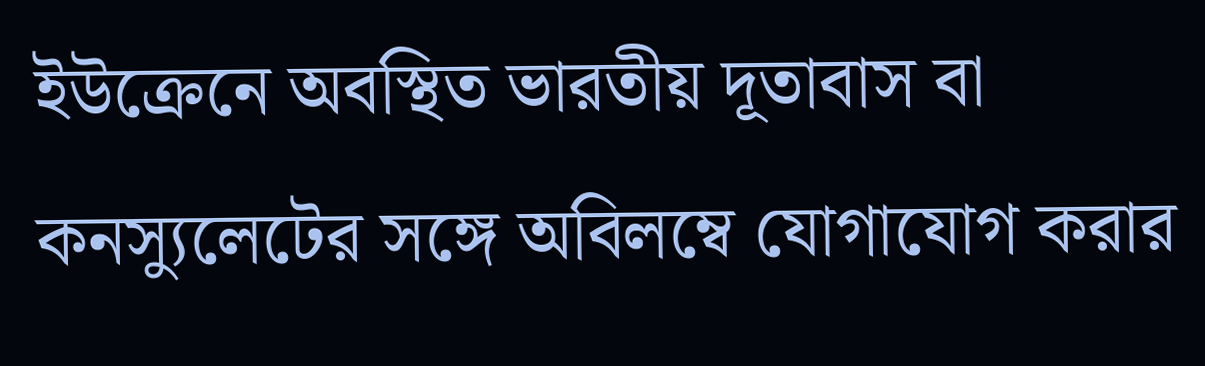ইউক্রেনে অবস্থিত ভারতীয় দূতাবাস বা কনস্যুলেটের সঙ্গে অবিলম্বে যোগাযোগ করার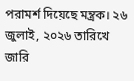পরামর্শ দিয়েছে মন্ত্রক। ২৬ জুলাই, ২০২৬ তারিখে জারি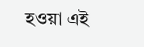হওয়া এই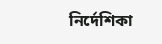নির্দেশিকা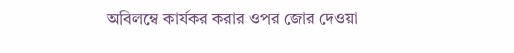অবিলম্বে কার্যকর করার ওপর জোর দেওয়া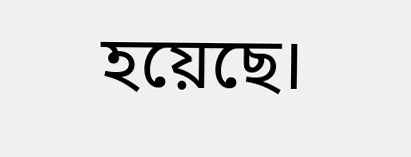হয়েছে।